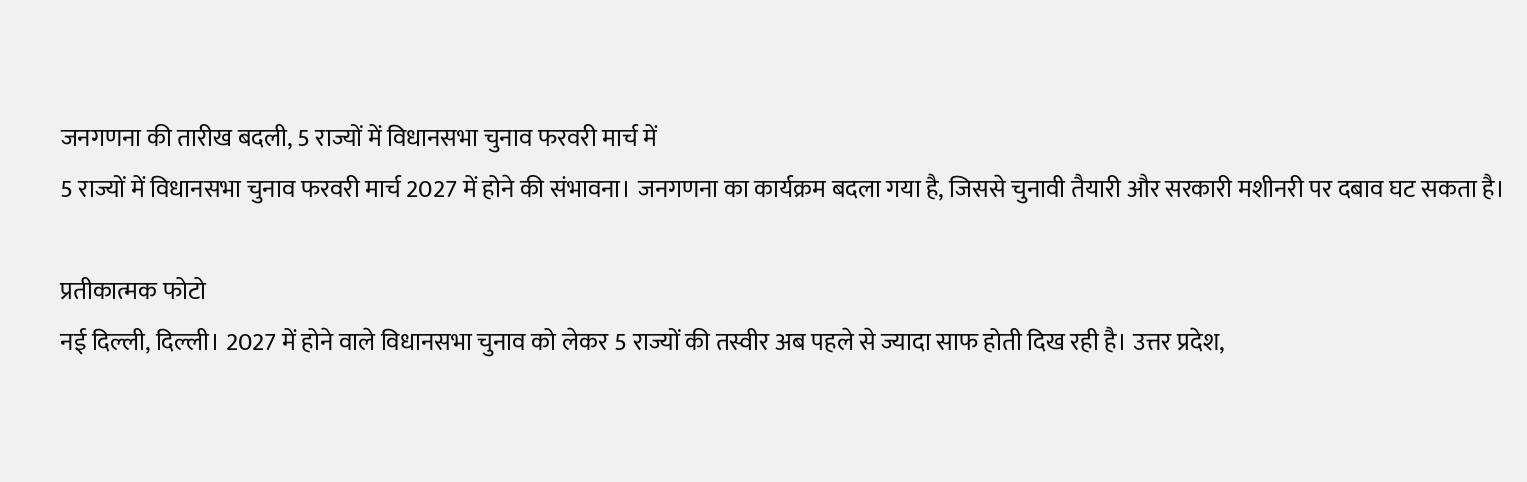जनगणना की तारीख बदली, 5 राज्यों में विधानसभा चुनाव फरवरी मार्च में
5 राज्यों में विधानसभा चुनाव फरवरी मार्च 2027 में होने की संभावना। जनगणना का कार्यक्रम बदला गया है, जिससे चुनावी तैयारी और सरकारी मशीनरी पर दबाव घट सकता है।

प्रतीकात्मक फोटो
नई दिल्ली, दिल्ली। 2027 में होने वाले विधानसभा चुनाव को लेकर 5 राज्यों की तस्वीर अब पहले से ज्यादा साफ होती दिख रही है। उत्तर प्रदेश,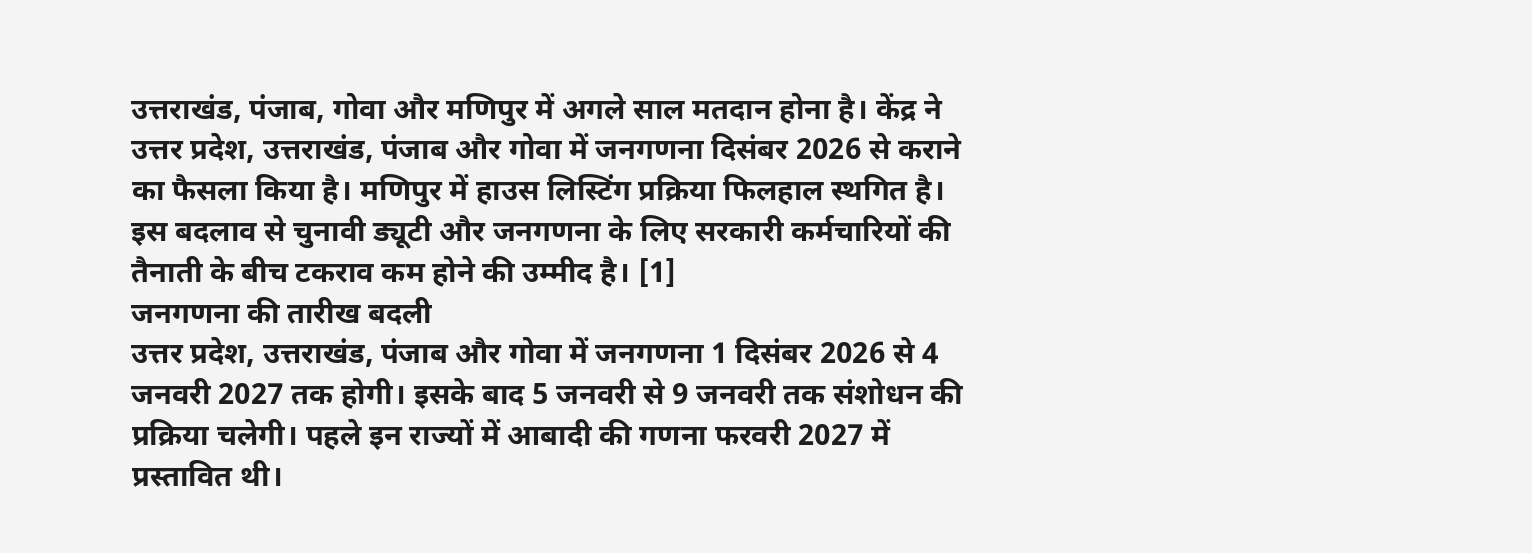उत्तराखंड, पंजाब, गोवा और मणिपुर में अगले साल मतदान होना है। केंद्र ने उत्तर प्रदेश, उत्तराखंड, पंजाब और गोवा में जनगणना दिसंबर 2026 से कराने का फैसला किया है। मणिपुर में हाउस लिस्टिंग प्रक्रिया फिलहाल स्थगित है। इस बदलाव से चुनावी ड्यूटी और जनगणना के लिए सरकारी कर्मचारियों की तैनाती के बीच टकराव कम होने की उम्मीद है। [1]
जनगणना की तारीख बदली
उत्तर प्रदेश, उत्तराखंड, पंजाब और गोवा में जनगणना 1 दिसंबर 2026 से 4 जनवरी 2027 तक होगी। इसके बाद 5 जनवरी से 9 जनवरी तक संशोधन की प्रक्रिया चलेगी। पहले इन राज्यों में आबादी की गणना फरवरी 2027 में प्रस्तावित थी।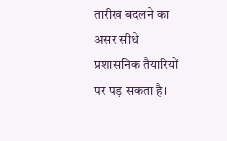तारीख बदलने का असर सीधे प्रशासनिक तैयारियों पर पड़ सकता है।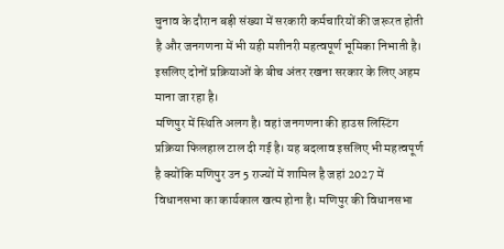चुनाव के दौरान बड़ी संख्या में सरकारी कर्मचारियों की जरूरत होती है और जनगणना में भी यही मशीनरी महत्वपूर्ण भूमिका निभाती है। इसलिए दोनों प्रक्रियाओं के बीच अंतर रखना सरकार के लिए अहम माना जा रहा है।
मणिपुर में स्थिति अलग है। वहां जनगणना की हाउस लिस्टिंग प्रक्रिया फिलहाल टाल दी गई है। यह बदलाव इसलिए भी महत्वपूर्ण है क्योंकि मणिपुर उन 5 राज्यों में शामिल है जहां 2027 में विधानसभा का कार्यकाल खत्म होना है। मणिपुर की विधानसभा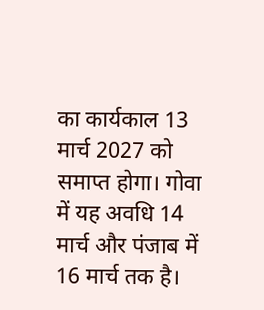का कार्यकाल 13 मार्च 2027 को समाप्त होगा। गोवा में यह अवधि 14 मार्च और पंजाब में 16 मार्च तक है।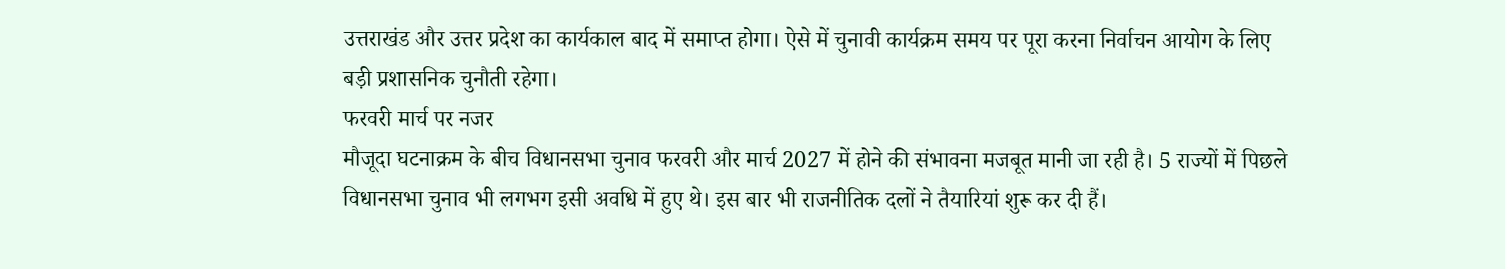उत्तराखंड और उत्तर प्रदेश का कार्यकाल बाद में समाप्त होगा। ऐसे में चुनावी कार्यक्रम समय पर पूरा करना निर्वाचन आयोग के लिए बड़ी प्रशासनिक चुनौती रहेगा।
फरवरी मार्च पर नजर
मौजूदा घटनाक्रम के बीच विधानसभा चुनाव फरवरी और मार्च 2027 में होने की संभावना मजबूत मानी जा रही है। 5 राज्यों में पिछले विधानसभा चुनाव भी लगभग इसी अवधि में हुए थे। इस बार भी राजनीतिक दलों ने तैयारियां शुरू कर दी हैं।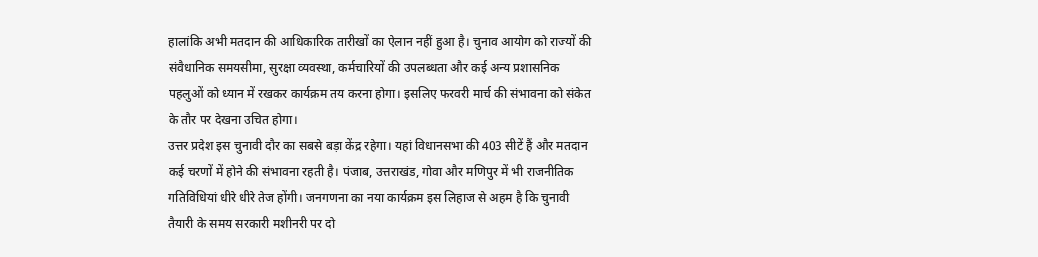हालांकि अभी मतदान की आधिकारिक तारीखों का ऐलान नहीं हुआ है। चुनाव आयोग को राज्यों की संवैधानिक समयसीमा, सुरक्षा व्यवस्था, कर्मचारियों की उपलब्धता और कई अन्य प्रशासनिक पहलुओं को ध्यान में रखकर कार्यक्रम तय करना होगा। इसलिए फरवरी मार्च की संभावना को संकेत के तौर पर देखना उचित होगा।
उत्तर प्रदेश इस चुनावी दौर का सबसे बड़ा केंद्र रहेगा। यहां विधानसभा की 403 सीटें हैं और मतदान कई चरणों में होने की संभावना रहती है। पंजाब, उत्तराखंड, गोवा और मणिपुर में भी राजनीतिक गतिविधियां धीरे धीरे तेज होंगी। जनगणना का नया कार्यक्रम इस लिहाज से अहम है कि चुनावी तैयारी के समय सरकारी मशीनरी पर दो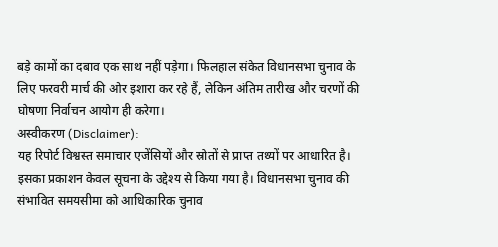बड़े कामों का दबाव एक साथ नहीं पड़ेगा। फिलहाल संकेत विधानसभा चुनाव के लिए फरवरी मार्च की ओर इशारा कर रहे हैं, लेकिन अंतिम तारीख और चरणों की घोषणा निर्वाचन आयोग ही करेगा।
अस्वीकरण (Disclaimer):
यह रिपोर्ट विश्वस्त समाचार एजेंसियों और स्रोतों से प्राप्त तथ्यों पर आधारित है। इसका प्रकाशन केवल सूचना के उद्देश्य से किया गया है। विधानसभा चुनाव की संभावित समयसीमा को आधिकारिक चुनाव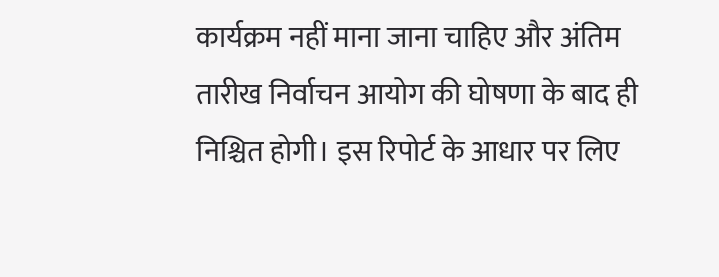कार्यक्रम नहीं माना जाना चाहिए और अंतिम तारीख निर्वाचन आयोग की घोषणा के बाद ही निश्चित होगी। इस रिपोर्ट के आधार पर लिए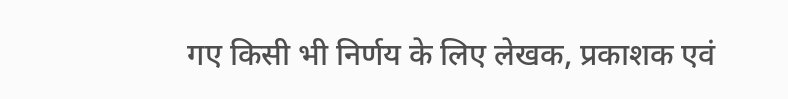गए किसी भी निर्णय के लिए लेखक, प्रकाशक एवं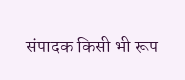संपादक किसी भी रूप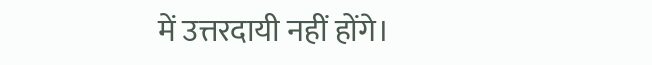में उत्तरदायी नहीं होंगे।